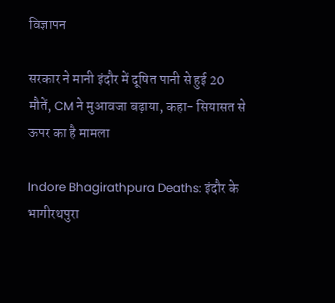विज्ञापन

सरकार ने मानी इंदौर में दूषित पानी से हुई 20 मौतें, CM ने मुआवजा बढ़ाया, कहा- सियासत से ऊपर का है मामला

Indore Bhagirathpura Deaths: इंदौर के भागीरथपुरा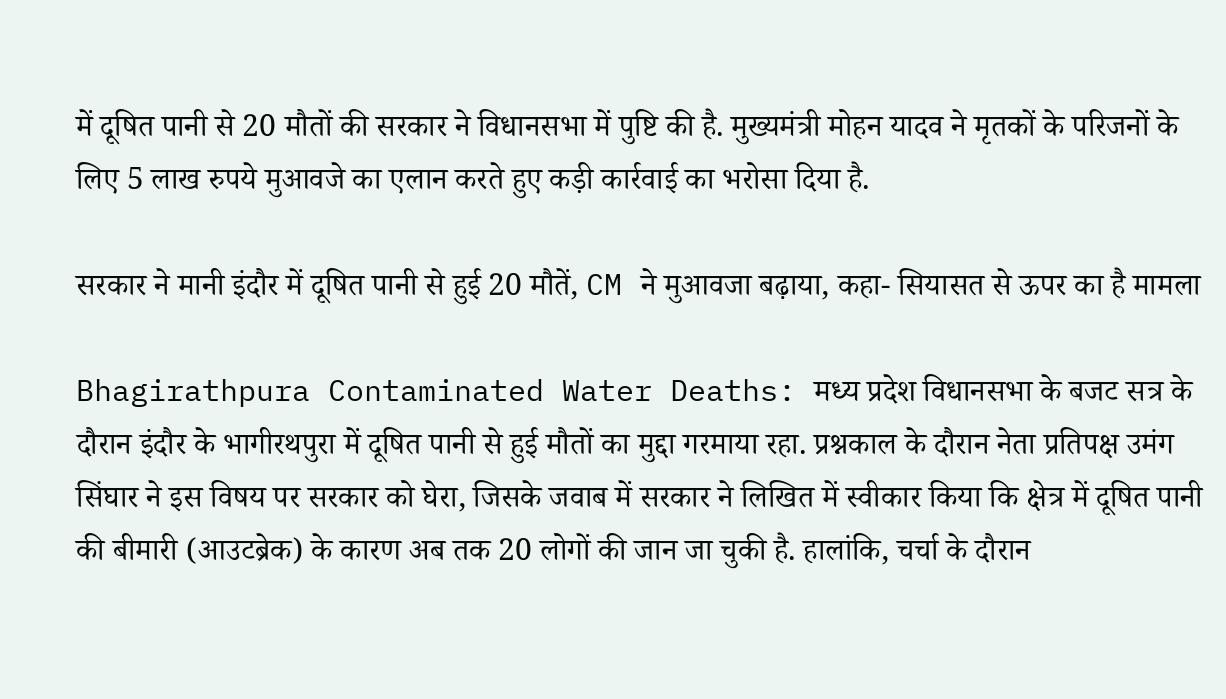में दूषित पानी से 20 मौतों की सरकार ने विधानसभा में पुष्टि की है. मुख्यमंत्री मोहन यादव ने मृतकों के परिजनों के लिए 5 लाख रुपये मुआवजे का एलान करते हुए कड़ी कार्रवाई का भरोसा दिया है.

सरकार ने मानी इंदौर में दूषित पानी से हुई 20 मौतें, CM ने मुआवजा बढ़ाया, कहा- सियासत से ऊपर का है मामला

Bhagirathpura Contaminated Water Deaths: मध्य प्रदेश विधानसभा के बजट सत्र के दौरान इंदौर के भागीरथपुरा में दूषित पानी से हुई मौतों का मुद्दा गरमाया रहा. प्रश्नकाल के दौरान नेता प्रतिपक्ष उमंग सिंघार ने इस विषय पर सरकार को घेरा, जिसके जवाब में सरकार ने लिखित में स्वीकार किया कि क्षेत्र में दूषित पानी की बीमारी (आउटब्रेक) के कारण अब तक 20 लोगों की जान जा चुकी है. हालांकि, चर्चा के दौरान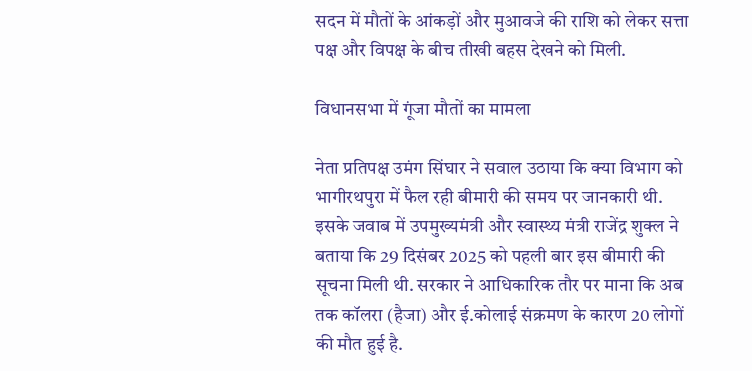सदन में मौतों के आंकड़ों और मुआवजे की राशि को लेकर सत्ता पक्ष और विपक्ष के बीच तीखी बहस देखने को मिली.

विधानसभा में गूंजा मौतों का मामला

नेता प्रतिपक्ष उमंग सिंघार ने सवाल उठाया कि क्या विभाग को भागीरथपुरा में फैल रही बीमारी की समय पर जानकारी थी. इसके जवाब में उपमुख्यमंत्री और स्वास्थ्य मंत्री राजेंद्र शुक्ल ने बताया कि 29 दिसंबर 2025 को पहली बार इस बीमारी की सूचना मिली थी. सरकार ने आधिकारिक तौर पर माना कि अब तक कॉलरा (हैजा) और ई.कोलाई संक्रमण के कारण 20 लोगों की मौत हुई है.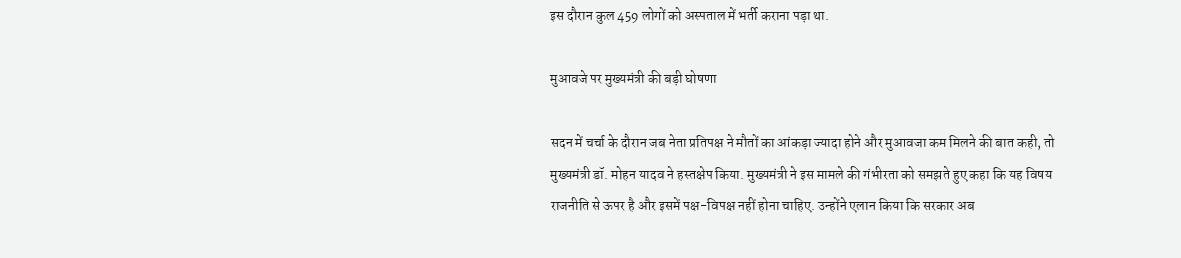इस दौरान कुल 459 लोगों को अस्पताल में भर्ती कराना पड़ा था.

मुआवजे पर मुख्यमंत्री की बड़ी घोषणा

सदन में चर्चा के दौरान जब नेता प्रतिपक्ष ने मौतों का आंकड़ा ज्यादा होने और मुआवजा कम मिलने की बात कही, तो मुख्यमंत्री डॉ. मोहन यादव ने हस्तक्षेप किया. मुख्यमंत्री ने इस मामले की गंभीरता को समझते हुए कहा कि यह विषय राजनीति से ऊपर है और इसमें पक्ष-विपक्ष नहीं होना चाहिए. उन्होंने एलान किया कि सरकार अब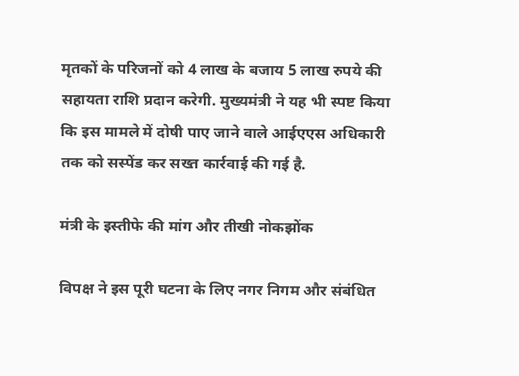मृतकों के परिजनों को 4 लाख के बजाय 5 लाख रुपये की सहायता राशि प्रदान करेगी. मुख्यमंत्री ने यह भी स्पष्ट किया कि इस मामले में दोषी पाए जाने वाले आईएएस अधिकारी तक को सस्पेंड कर सख्त कार्रवाई की गई है.

मंत्री के इस्तीफे की मांग और तीखी नोकझोंक

विपक्ष ने इस पूरी घटना के लिए नगर निगम और संबंधित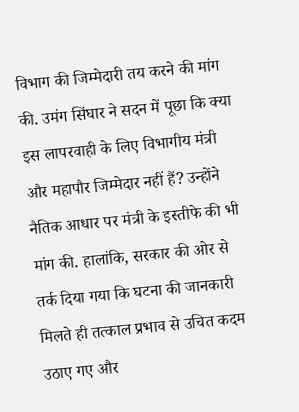विभाग की जिम्मेदारी तय करने की मांग की. उमंग सिंघार ने सदन में पूछा कि क्या इस लापरवाही के लिए विभागीय मंत्री और महापौर जिम्मेदार नहीं हैं? उन्होंने नैतिक आधार पर मंत्री के इस्तीफे की भी मांग की. हालांकि, सरकार की ओर से तर्क दिया गया कि घटना की जानकारी मिलते ही तत्काल प्रभाव से उचित कदम उठाए गए और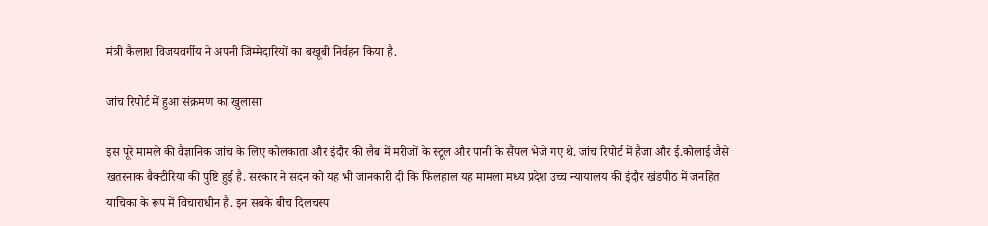मंत्री कैलाश विजयवर्गीय ने अपनी जिम्मेदारियों का बखूबी निर्वहन किया है.

जांच रिपोर्ट में हुआ संक्रमण का खुलासा

इस पूरे मामले की वैज्ञानिक जांच के लिए कोलकाता और इंदौर की लैब में मरीजों के स्टूल और पानी के सैंपल भेजे गए थे. जांच रिपोर्ट में हैजा और ई.कोलाई जैसे खतरनाक बैक्टीरिया की पुष्टि हुई है. सरकार ने सदन को यह भी जानकारी दी कि फिलहाल यह मामला मध्य प्रदेश उच्च न्यायालय की इंदौर खंडपीठ में जनहित याचिका के रूप में विचाराधीन है. इन सबके बीच दिलचस्प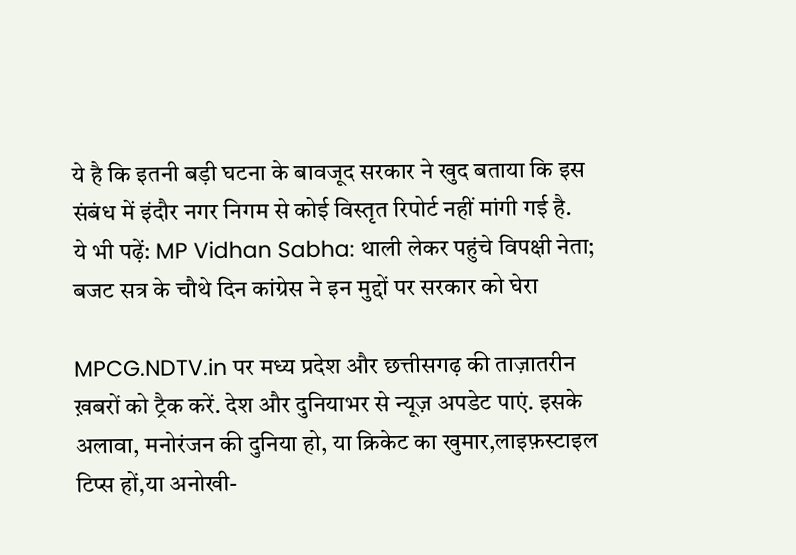ये है कि इतनी बड़ी घटना के बावजूद सरकार ने खुद बताया कि इस संबंध में इंदौर नगर निगम से कोई विस्तृत रिपोर्ट नहीं मांगी गई है.
ये भी पढ़ें: MP Vidhan Sabha: थाली लेकर पहुंचे विपक्षी नेता; बजट सत्र के चौथे दिन कांग्रेस ने इन मुद्दों पर सरकार को घेरा

MPCG.NDTV.in पर मध्य प्रदेश और छत्तीसगढ़ की ताज़ातरीन ख़बरों को ट्रैक करें. देश और दुनियाभर से न्यूज़ अपडेट पाएं. इसके अलावा, मनोरंजन की दुनिया हो, या क्रिकेट का खुमार,लाइफ़स्टाइल टिप्स हों,या अनोखी-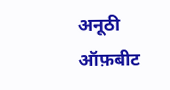अनूठी ऑफ़बीट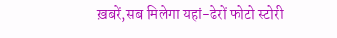ख़बरें,सब मिलेगा यहां-ढेरों फोटो स्टोरी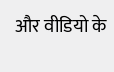और वीडियो के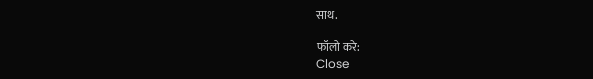साथ.

फॉलो करे:
Close